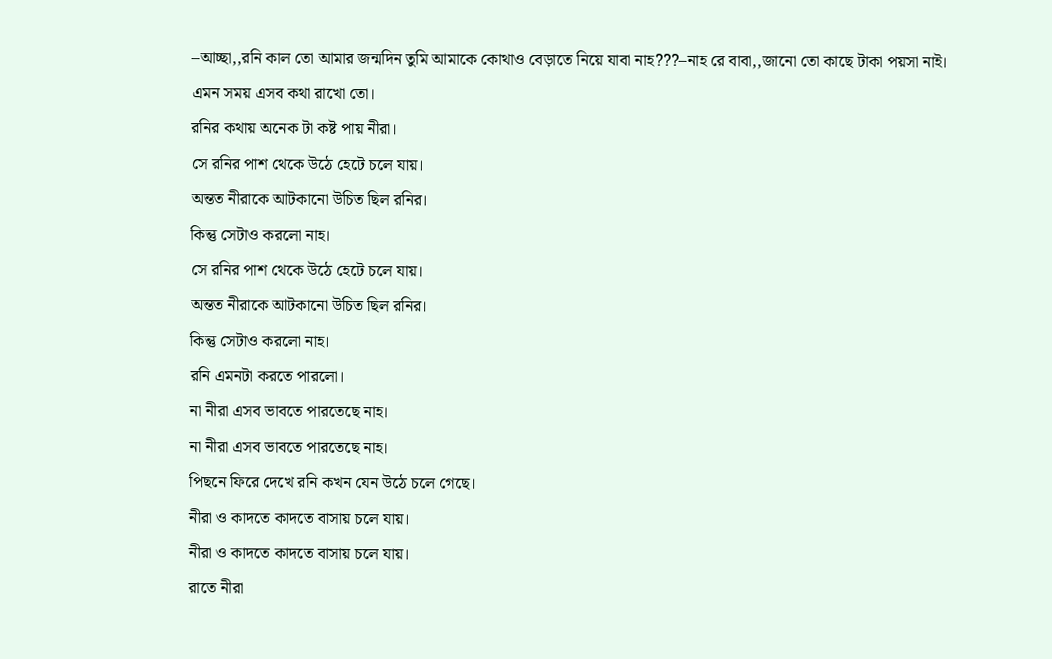–আচ্ছা,,রনি কাল তো আমার জন্মদিন তুমি আমাকে কোথাও বেড়াতে নিয়ে যাবা নাহ???–নাহ রে বাবা,,জানো তো কাছে টাকা পয়সা নাই।
এমন সময় এসব কথা রাখো তো।
রনির কথায় অনেক টা কষ্ট পায় নীরা।
সে রনির পাশ থেকে উঠে হেটে চলে যায়।
অন্তত নীরাকে আটকানো উচিত ছিল রনির।
কিন্তু সেটাও করলো নাহ।
সে রনির পাশ থেকে উঠে হেটে চলে যায়।
অন্তত নীরাকে আটকানো উচিত ছিল রনির।
কিন্তু সেটাও করলো নাহ।
রনি এমনটা করতে পারলো।
না নীরা এসব ভাবতে পারতেছে নাহ।
না নীরা এসব ভাবতে পারতেছে নাহ।
পিছনে ফিরে দেখে রনি কখন যেন উঠে চলে গেছে।
নীরা ও কাদতে কাদতে বাসায় চলে যায়।
নীরা ও কাদতে কাদতে বাসায় চলে যায়।
রাতে নীরা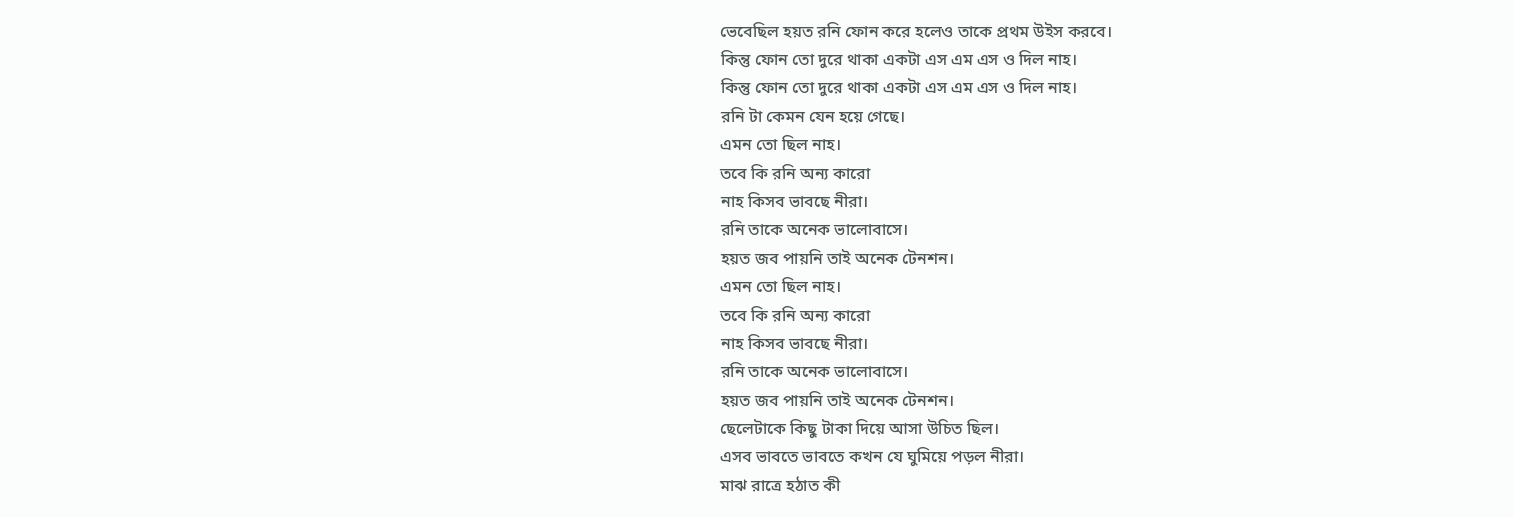ভেবেছিল হয়ত রনি ফোন করে হলেও তাকে প্রথম উইস করবে।
কিন্তু ফোন তো দুরে থাকা একটা এস এম এস ও দিল নাহ।
কিন্তু ফোন তো দুরে থাকা একটা এস এম এস ও দিল নাহ।
রনি টা কেমন যেন হয়ে গেছে।
এমন তো ছিল নাহ।
তবে কি রনি অন্য কারো
নাহ কিসব ভাবছে নীরা।
রনি তাকে অনেক ভালোবাসে।
হয়ত জব পায়নি তাই অনেক টেনশন।
এমন তো ছিল নাহ।
তবে কি রনি অন্য কারো
নাহ কিসব ভাবছে নীরা।
রনি তাকে অনেক ভালোবাসে।
হয়ত জব পায়নি তাই অনেক টেনশন।
ছেলেটাকে কিছু টাকা দিয়ে আসা উচিত ছিল।
এসব ভাবতে ভাবতে কখন যে ঘুমিয়ে পড়ল নীরা।
মাঝ রাত্রে হঠাত কী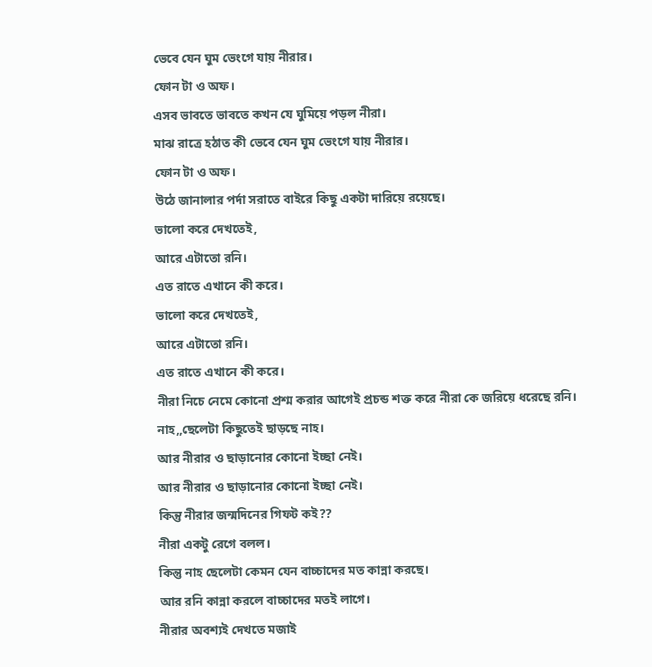ভেবে যেন ঘুম ভেংগে যায় নীরার।
ফোন টা ও অফ।
এসব ভাবতে ভাবতে কখন যে ঘুমিয়ে পড়ল নীরা।
মাঝ রাত্রে হঠাত কী ভেবে যেন ঘুম ভেংগে যায় নীরার।
ফোন টা ও অফ।
উঠে জানালার পর্দা সরাতে বাইরে কিছু একটা দারিয়ে রয়েছে।
ভালো করে দেখতেই,
আরে এটাতো রনি।
এত রাতে এখানে কী করে।
ভালো করে দেখতেই,
আরে এটাতো রনি।
এত রাতে এখানে কী করে।
নীরা নিচে নেমে কোনো প্রশ্ম করার আগেই প্রচন্ড শক্ত করে নীরা কে জরিয়ে ধরেছে রনি।
নাহ,,ছেলেটা কিছুতেই ছাড়ছে নাহ।
আর নীরার ও ছাড়ানোর কোনো ইচ্ছা নেই।
আর নীরার ও ছাড়ানোর কোনো ইচ্ছা নেই।
কিন্তু নীরার জন্মদিনের গিফট কই??
নীরা একটু রেগে বলল।
কিন্তু নাহ ছেলেটা কেমন যেন বাচ্চাদের মত কান্না করছে।
আর রনি কান্না করলে বাচ্চাদের মতই লাগে।
নীরার অবশ্যই দেখতে মজাই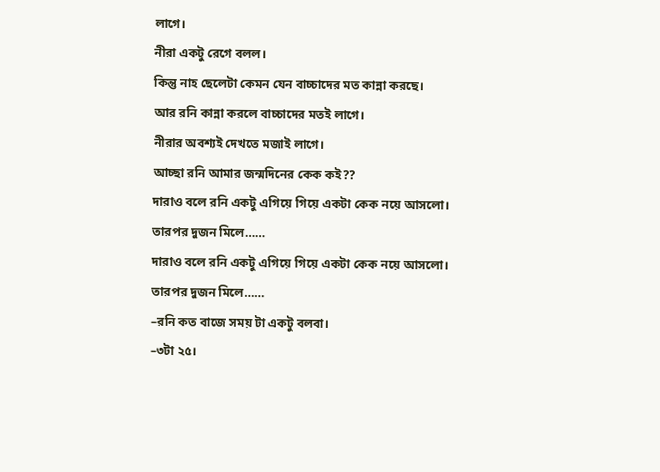লাগে।
নীরা একটু রেগে বলল।
কিন্তু নাহ ছেলেটা কেমন যেন বাচ্চাদের মত কান্না করছে।
আর রনি কান্না করলে বাচ্চাদের মতই লাগে।
নীরার অবশ্যই দেখতে মজাই লাগে।
আচ্ছা রনি আমার জন্মদিনের কেক কই??
দারাও বলে রনি একটু এগিয়ে গিয়ে একটা কেক নয়ে আসলো।
তারপর দুজন মিলে……
দারাও বলে রনি একটু এগিয়ে গিয়ে একটা কেক নয়ে আসলো।
তারপর দুজন মিলে……
–রনি কত বাজে সময় টা একটু বলবা।
–৩টা ২৫।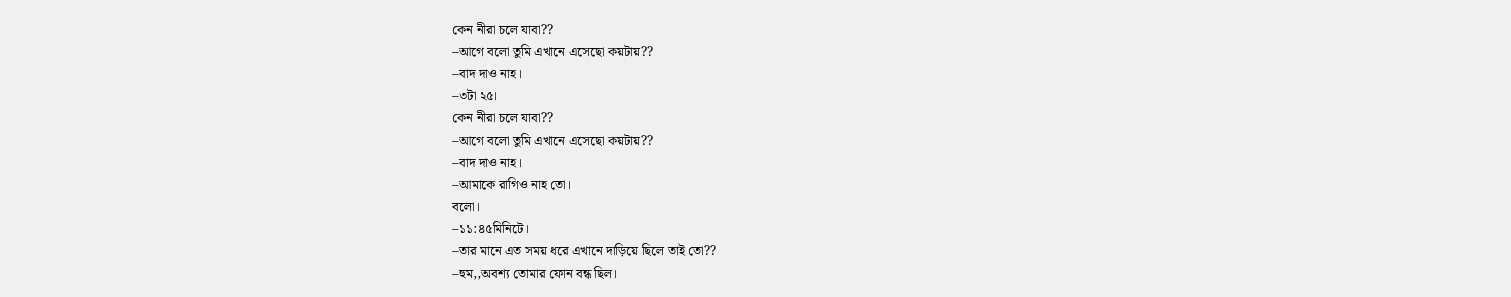কেন নীরা চলে যাবা??
–আগে বলো তুমি এখানে এসেছো কয়টায়??
–বাদ দাও নাহ।
–৩টা ২৫।
কেন নীরা চলে যাবা??
–আগে বলো তুমি এখানে এসেছো কয়টায়??
–বাদ দাও নাহ।
–আমাকে রাগিও নাহ তো।
বলো।
–১১:৪৫মিনিটে।
–তার মানে এত সময় ধরে এখানে দাড়িয়ে ছিলে তাই তো??
–হুম,,অবশ্য তোমার ফোন বন্ধ ছিল।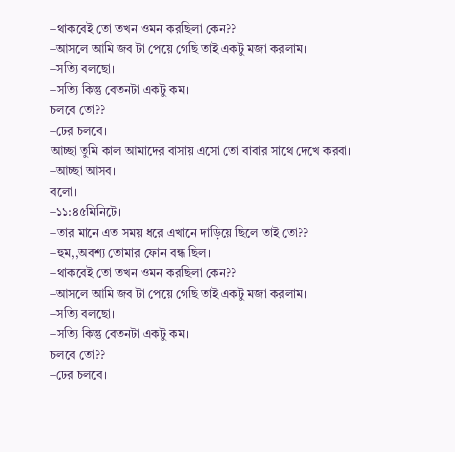–থাকবেই তো তখন ওমন করছিলা কেন??
–আসলে আমি জব টা পেয়ে গেছি তাই একটু মজা করলাম।
–সত্যি বলছো।
–সত্যি কিন্তু বেতনটা একটু কম।
চলবে তো??
–ঢের চলবে।
আচ্ছা তুমি কাল আমাদের বাসায় এসো তো বাবার সাথে দেখে করবা।
–আচ্ছা আসব।
বলো।
–১১:৪৫মিনিটে।
–তার মানে এত সময় ধরে এখানে দাড়িয়ে ছিলে তাই তো??
–হুম,,অবশ্য তোমার ফোন বন্ধ ছিল।
–থাকবেই তো তখন ওমন করছিলা কেন??
–আসলে আমি জব টা পেয়ে গেছি তাই একটু মজা করলাম।
–সত্যি বলছো।
–সত্যি কিন্তু বেতনটা একটু কম।
চলবে তো??
–ঢের চলবে।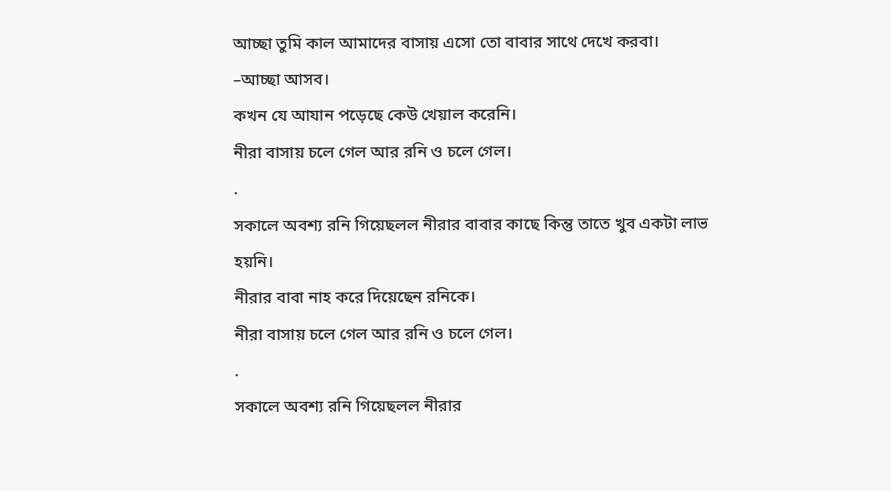আচ্ছা তুমি কাল আমাদের বাসায় এসো তো বাবার সাথে দেখে করবা।
–আচ্ছা আসব।
কখন যে আযান পড়েছে কেউ খেয়াল করেনি।
নীরা বাসায় চলে গেল আর রনি ও চলে গেল।
.
সকালে অবশ্য রনি গিয়েছলল নীরার বাবার কাছে কিন্তু তাতে খুব একটা লাভ হয়নি।
নীরার বাবা নাহ করে দিয়েছেন রনিকে।
নীরা বাসায় চলে গেল আর রনি ও চলে গেল।
.
সকালে অবশ্য রনি গিয়েছলল নীরার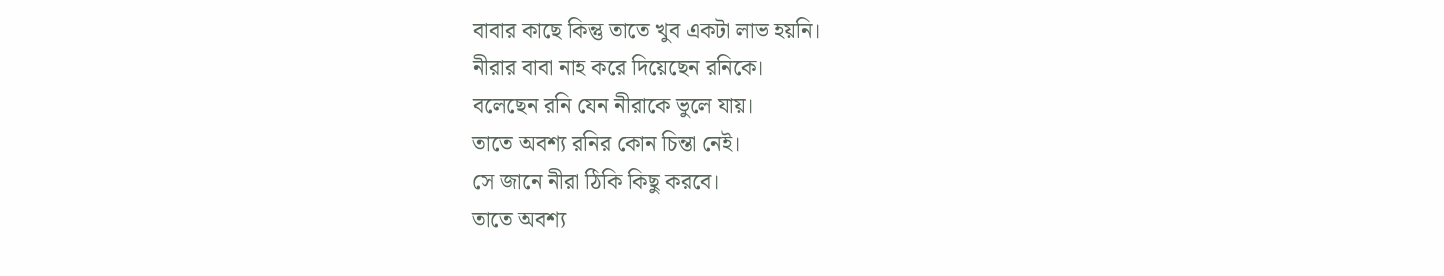বাবার কাছে কিন্তু তাতে খুব একটা লাভ হয়নি।
নীরার বাবা নাহ করে দিয়েছেন রনিকে।
বলেছেন রনি যেন নীরাকে ভুলে যায়।
তাতে অবশ্য রনির কোন চিন্তা নেই।
সে জানে নীরা ঠিকি কিছু করবে।
তাতে অবশ্য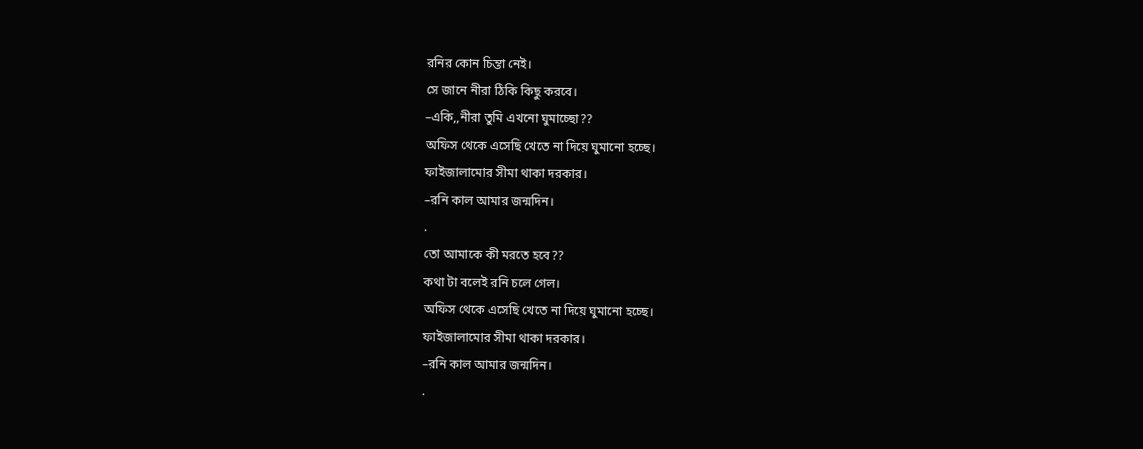রনির কোন চিন্তা নেই।
সে জানে নীরা ঠিকি কিছু করবে।
–একি,,নীরা তুমি এখনো ঘুমাচ্ছো??
অফিস থেকে এসেছি খেতে না দিয়ে ঘুমানো হচ্ছে।
ফাইজালামোর সীমা থাকা দরকার।
–রনি কাল আমার জন্মদিন।
.
তো আমাকে কী মরতে হবে??
কথা টা বলেই রনি চলে গেল।
অফিস থেকে এসেছি খেতে না দিয়ে ঘুমানো হচ্ছে।
ফাইজালামোর সীমা থাকা দরকার।
–রনি কাল আমার জন্মদিন।
.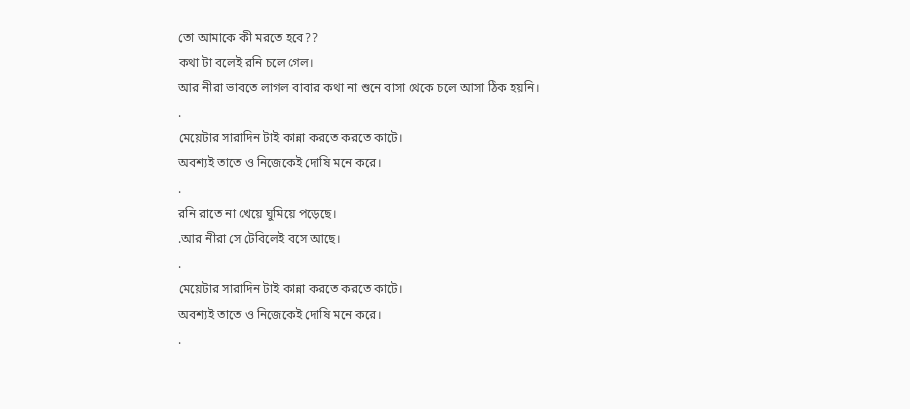তো আমাকে কী মরতে হবে??
কথা টা বলেই রনি চলে গেল।
আর নীরা ভাবতে লাগল বাবার কথা না শুনে বাসা থেকে চলে আসা ঠিক হয়নি।
.
মেয়েটার সারাদিন টাই কান্না করতে করতে কাটে।
অবশ্যই তাতে ও নিজেকেই দোষি মনে করে।
.
রনি রাতে না খেয়ে ঘুমিয়ে পড়েছে।
.আর নীরা সে টেবিলেই বসে আছে।
.
মেয়েটার সারাদিন টাই কান্না করতে করতে কাটে।
অবশ্যই তাতে ও নিজেকেই দোষি মনে করে।
.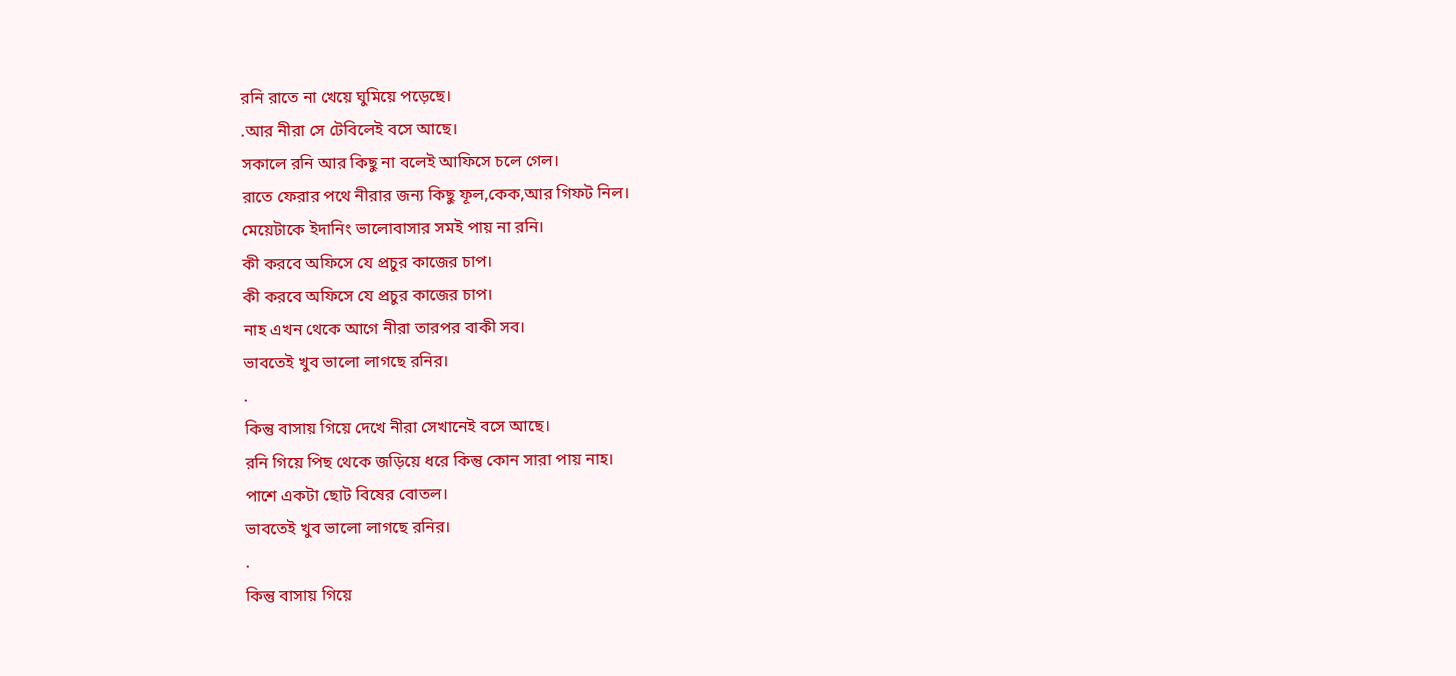রনি রাতে না খেয়ে ঘুমিয়ে পড়েছে।
.আর নীরা সে টেবিলেই বসে আছে।
সকালে রনি আর কিছু না বলেই আফিসে চলে গেল।
রাতে ফেরার পথে নীরার জন্য কিছু ফূল,কেক,আর গিফট নিল।
মেয়েটাকে ইদানিং ভালোবাসার সমই পায় না রনি।
কী করবে অফিসে যে প্রচুর কাজের চাপ।
কী করবে অফিসে যে প্রচুর কাজের চাপ।
নাহ এখন থেকে আগে নীরা তারপর বাকী সব।
ভাবতেই খুব ভালো লাগছে রনির।
.
কিন্তু বাসায় গিয়ে দেখে নীরা সেখানেই বসে আছে।
রনি গিয়ে পিছ থেকে জড়িয়ে ধরে কিন্তু কোন সারা পায় নাহ।
পাশে একটা ছোট বিষের বোতল।
ভাবতেই খুব ভালো লাগছে রনির।
.
কিন্তু বাসায় গিয়ে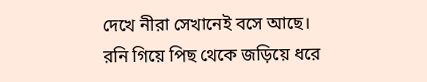দেখে নীরা সেখানেই বসে আছে।
রনি গিয়ে পিছ থেকে জড়িয়ে ধরে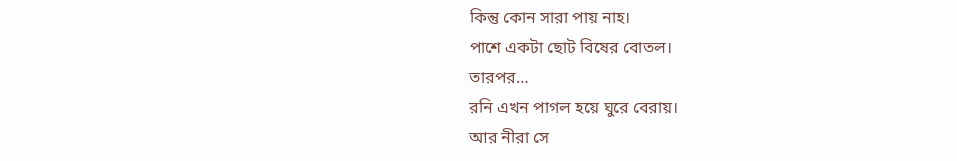কিন্তু কোন সারা পায় নাহ।
পাশে একটা ছোট বিষের বোতল।
তারপর…
রনি এখন পাগল হয়ে ঘুরে বেরায়।
আর নীরা সে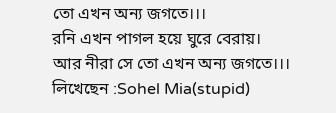তো এখন অন্য জগতে।।।
রনি এখন পাগল হয়ে ঘুরে বেরায়।
আর নীরা সে তো এখন অন্য জগতে।।।
লিখেছেন :Sohel Mia(stupid)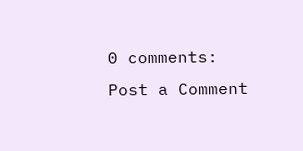0 comments:
Post a Comment